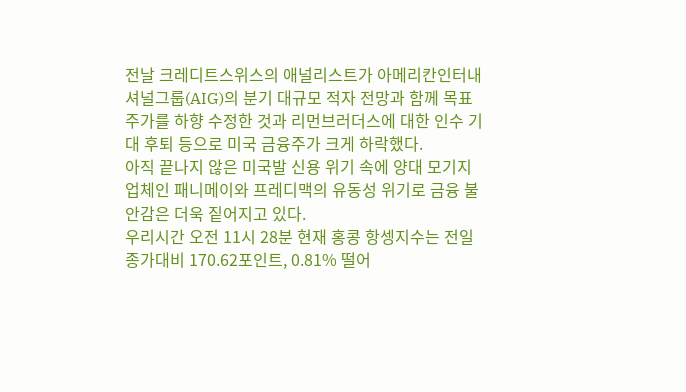전날 크레디트스위스의 애널리스트가 아메리칸인터내셔널그룹(AIG)의 분기 대규모 적자 전망과 함께 목표주가를 하향 수정한 것과 리먼브러더스에 대한 인수 기대 후퇴 등으로 미국 금융주가 크게 하락했다.
아직 끝나지 않은 미국발 신용 위기 속에 양대 모기지업체인 패니메이와 프레디맥의 유동성 위기로 금융 불안감은 더욱 짙어지고 있다.
우리시간 오전 11시 28분 현재 홍콩 항셍지수는 전일종가대비 170.62포인트, 0.81% 떨어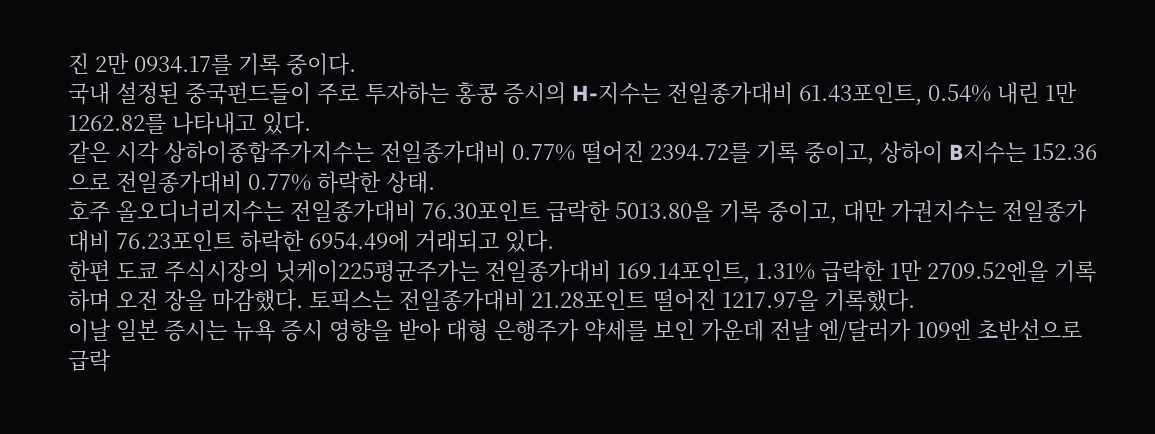진 2만 0934.17를 기록 중이다.
국내 설정된 중국펀드들이 주로 투자하는 홍콩 증시의 H-지수는 전일종가대비 61.43포인트, 0.54% 내린 1만 1262.82를 나타내고 있다.
같은 시각 상하이종합주가지수는 전일종가대비 0.77% 떨어진 2394.72를 기록 중이고, 상하이 B지수는 152.36으로 전일종가대비 0.77% 하락한 상태.
호주 올오디너리지수는 전일종가대비 76.30포인트 급락한 5013.80을 기록 중이고, 대만 가권지수는 전일종가대비 76.23포인트 하락한 6954.49에 거래되고 있다.
한편 도쿄 주식시장의 닛케이225평균주가는 전일종가대비 169.14포인트, 1.31% 급락한 1만 2709.52엔을 기록하며 오전 장을 마감했다. 토픽스는 전일종가대비 21.28포인트 떨어진 1217.97을 기록했다.
이날 일본 증시는 뉴욕 증시 영향을 받아 대형 은행주가 약세를 보인 가운데 전날 엔/달러가 109엔 초반선으로 급락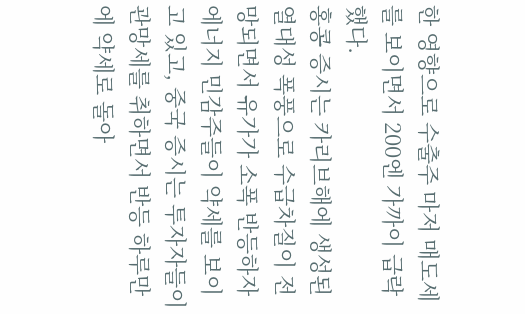한 영향으로 수출주 마저 매도세를 보이면서 200엔 가까이 급락했다.
홍콩 증시는 카리브해에 생성된 열대성 폭풍으로 수급차질이 전망되면서 유가가 소폭 반등하자 에너지 민감주들이 약세를 보이고 있고, 중국 증시는 투자자들이 관망세를 취하면서 반등 하루만에 약세로 돌아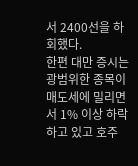서 2400선을 하회했다.
한편 대만 증시는 광범위한 종목이 매도세에 밀리면서 1% 이상 하락하고 있고 호주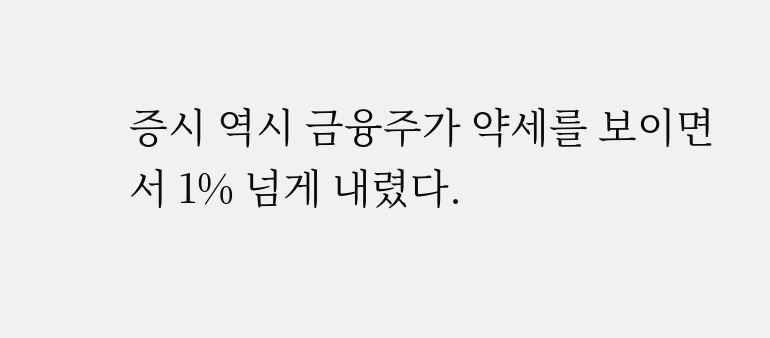증시 역시 금융주가 약세를 보이면서 1% 넘게 내렸다.